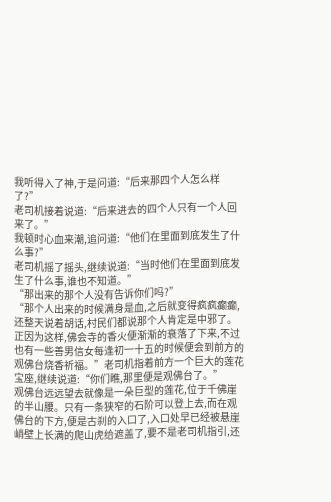我听得入了神,于是问道:“后来那四个人怎么样了?”
老司机接着说道:“后来进去的四个人只有一个人回来了。”
我顿时心血来潮,追问道:“他们在里面到底发生了什么事?”
老司机摇了摇头,继续说道:“当时他们在里面到底发生了什么事,谁也不知道。”
“那出来的那个人没有告诉你们吗?”
“那个人出来的时候满身是血,之后就变得疯疯癫癫,还整天说着胡话,村民们都说那个人肯定是中邪了。正因为这样,佛会寺的香火便渐渐的衰落了下来,不过也有一些善男信女每逢初一十五的时候便会到前方的观佛台烧香祈福。”老司机指着前方一个巨大的莲花宝座,继续说道:“你们瞧,那里便是观佛台了。”
观佛台远远望去就像是一朵巨型的莲花,位于千佛崖的半山腰。只有一条狭窄的石阶可以登上去,而在观佛台的下方,便是古刹的入口了,入口处早已经被悬崖峭壁上长满的爬山虎给遮盖了,要不是老司机指引,还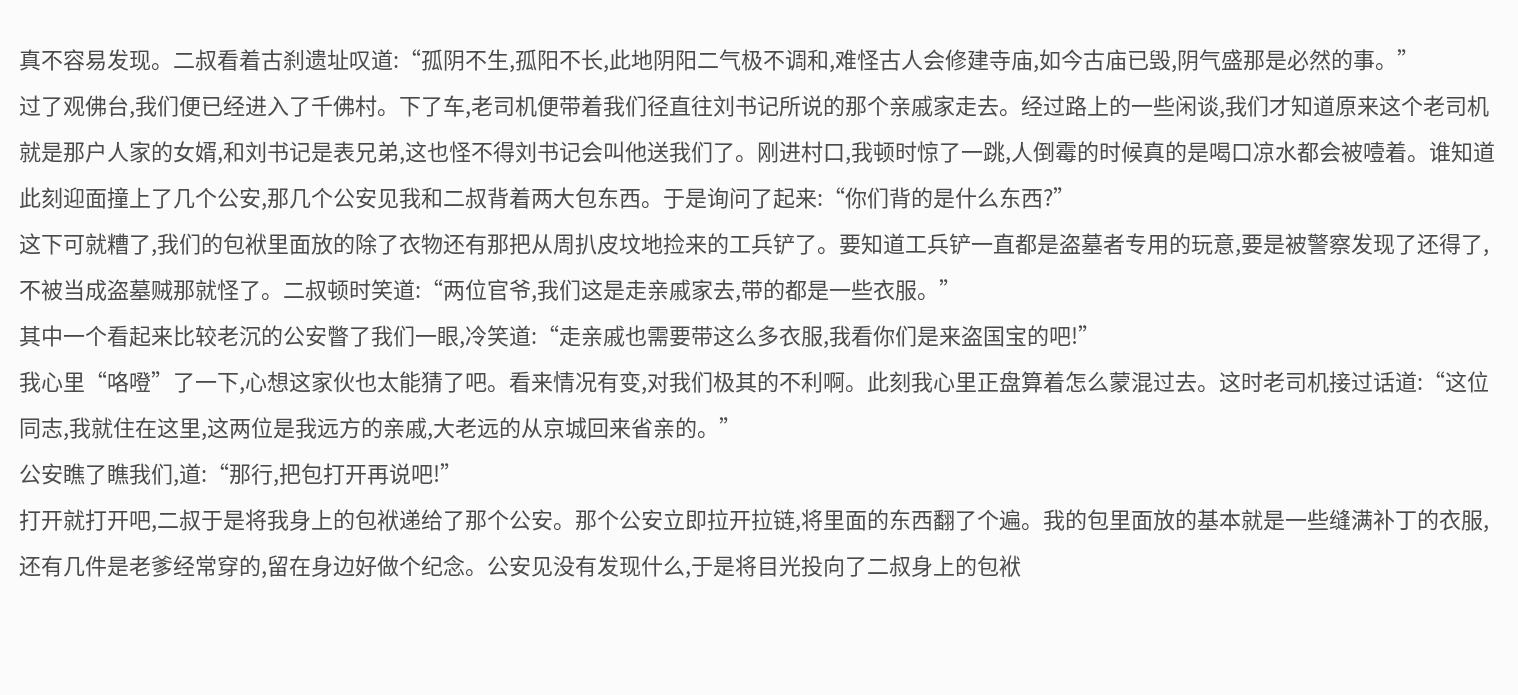真不容易发现。二叔看着古刹遗址叹道:“孤阴不生,孤阳不长,此地阴阳二气极不调和,难怪古人会修建寺庙,如今古庙已毁,阴气盛那是必然的事。”
过了观佛台,我们便已经进入了千佛村。下了车,老司机便带着我们径直往刘书记所说的那个亲戚家走去。经过路上的一些闲谈,我们才知道原来这个老司机就是那户人家的女婿,和刘书记是表兄弟,这也怪不得刘书记会叫他送我们了。刚进村口,我顿时惊了一跳,人倒霉的时候真的是喝口凉水都会被噎着。谁知道此刻迎面撞上了几个公安,那几个公安见我和二叔背着两大包东西。于是询问了起来:“你们背的是什么东西?”
这下可就糟了,我们的包袱里面放的除了衣物还有那把从周扒皮坟地捡来的工兵铲了。要知道工兵铲一直都是盗墓者专用的玩意,要是被警察发现了还得了,不被当成盗墓贼那就怪了。二叔顿时笑道:“两位官爷,我们这是走亲戚家去,带的都是一些衣服。”
其中一个看起来比较老沉的公安瞥了我们一眼,冷笑道:“走亲戚也需要带这么多衣服,我看你们是来盗国宝的吧!”
我心里“咯噔”了一下,心想这家伙也太能猜了吧。看来情况有变,对我们极其的不利啊。此刻我心里正盘算着怎么蒙混过去。这时老司机接过话道:“这位同志,我就住在这里,这两位是我远方的亲戚,大老远的从京城回来省亲的。”
公安瞧了瞧我们,道:“那行,把包打开再说吧!”
打开就打开吧,二叔于是将我身上的包袱递给了那个公安。那个公安立即拉开拉链,将里面的东西翻了个遍。我的包里面放的基本就是一些缝满补丁的衣服,还有几件是老爹经常穿的,留在身边好做个纪念。公安见没有发现什么,于是将目光投向了二叔身上的包袱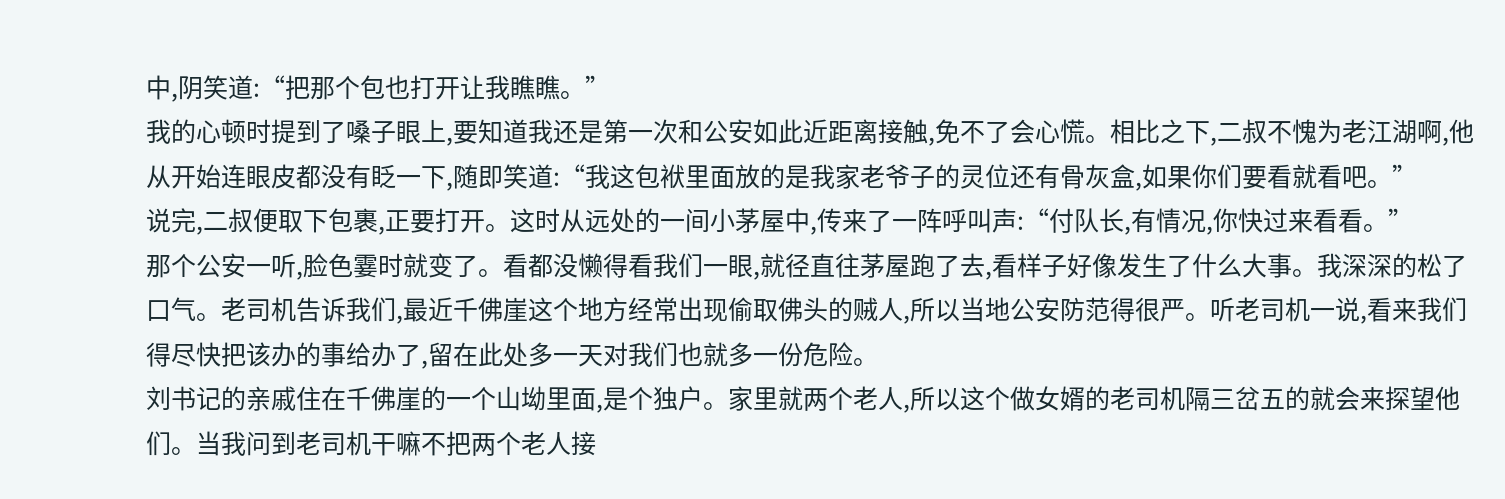中,阴笑道:“把那个包也打开让我瞧瞧。”
我的心顿时提到了嗓子眼上,要知道我还是第一次和公安如此近距离接触,免不了会心慌。相比之下,二叔不愧为老江湖啊,他从开始连眼皮都没有眨一下,随即笑道:“我这包袱里面放的是我家老爷子的灵位还有骨灰盒,如果你们要看就看吧。”
说完,二叔便取下包裹,正要打开。这时从远处的一间小茅屋中,传来了一阵呼叫声:“付队长,有情况,你快过来看看。”
那个公安一听,脸色霎时就变了。看都没懒得看我们一眼,就径直往茅屋跑了去,看样子好像发生了什么大事。我深深的松了口气。老司机告诉我们,最近千佛崖这个地方经常出现偷取佛头的贼人,所以当地公安防范得很严。听老司机一说,看来我们得尽快把该办的事给办了,留在此处多一天对我们也就多一份危险。
刘书记的亲戚住在千佛崖的一个山坳里面,是个独户。家里就两个老人,所以这个做女婿的老司机隔三岔五的就会来探望他们。当我问到老司机干嘛不把两个老人接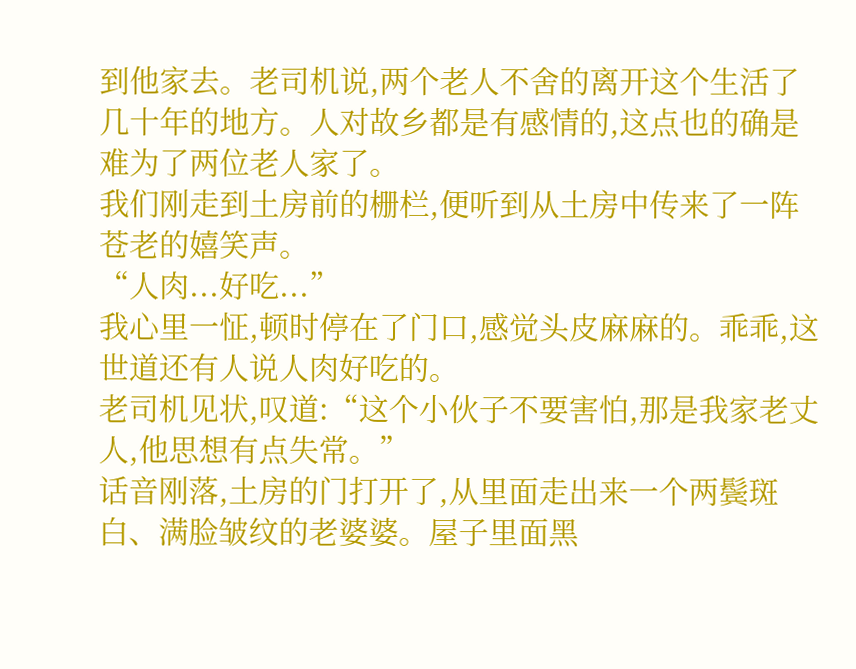到他家去。老司机说,两个老人不舍的离开这个生活了几十年的地方。人对故乡都是有感情的,这点也的确是难为了两位老人家了。
我们刚走到土房前的栅栏,便听到从土房中传来了一阵苍老的嬉笑声。
“人肉...好吃...”
我心里一怔,顿时停在了门口,感觉头皮麻麻的。乖乖,这世道还有人说人肉好吃的。
老司机见状,叹道:“这个小伙子不要害怕,那是我家老丈人,他思想有点失常。”
话音刚落,土房的门打开了,从里面走出来一个两鬓斑白、满脸皱纹的老婆婆。屋子里面黑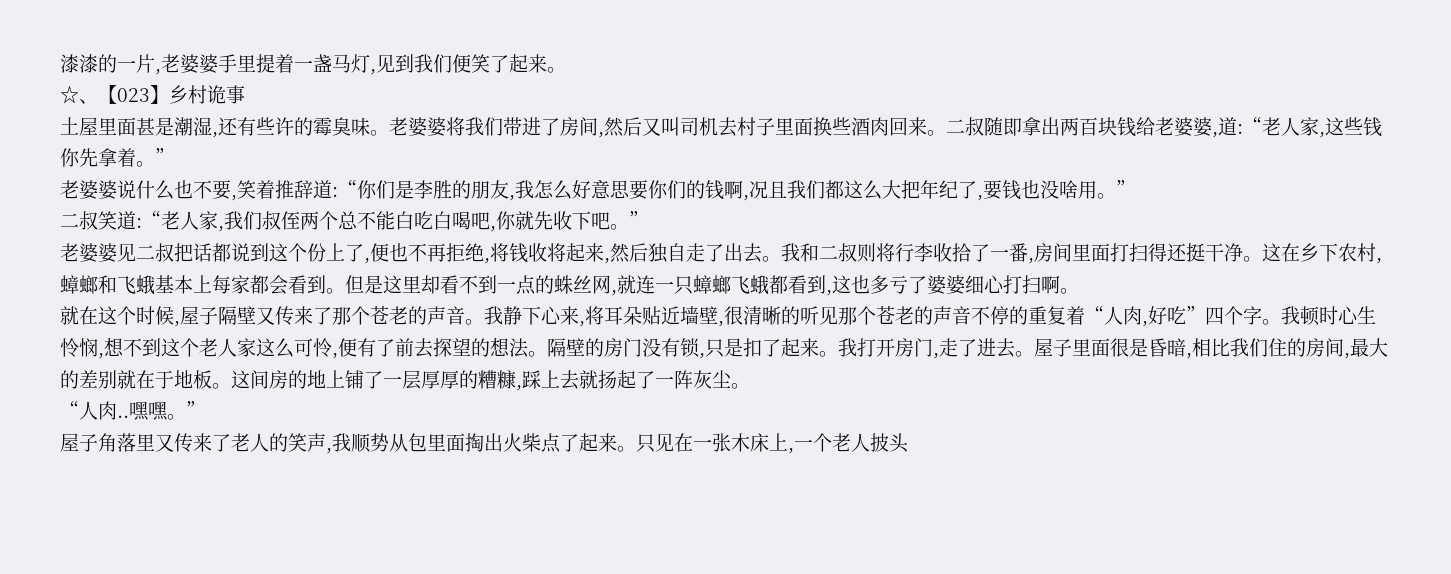漆漆的一片,老婆婆手里提着一盏马灯,见到我们便笑了起来。
☆、【023】乡村诡事
土屋里面甚是潮湿,还有些许的霉臭味。老婆婆将我们带进了房间,然后又叫司机去村子里面换些酒肉回来。二叔随即拿出两百块钱给老婆婆,道:“老人家,这些钱你先拿着。”
老婆婆说什么也不要,笑着推辞道:“你们是李胜的朋友,我怎么好意思要你们的钱啊,况且我们都这么大把年纪了,要钱也没啥用。”
二叔笑道:“老人家,我们叔侄两个总不能白吃白喝吧,你就先收下吧。”
老婆婆见二叔把话都说到这个份上了,便也不再拒绝,将钱收将起来,然后独自走了出去。我和二叔则将行李收拾了一番,房间里面打扫得还挺干净。这在乡下农村,蟑螂和飞蛾基本上每家都会看到。但是这里却看不到一点的蛛丝网,就连一只蟑螂飞蛾都看到,这也多亏了婆婆细心打扫啊。
就在这个时候,屋子隔壁又传来了那个苍老的声音。我静下心来,将耳朵贴近墙壁,很清晰的听见那个苍老的声音不停的重复着“人肉,好吃”四个字。我顿时心生怜悯,想不到这个老人家这么可怜,便有了前去探望的想法。隔壁的房门没有锁,只是扣了起来。我打开房门,走了进去。屋子里面很是昏暗,相比我们住的房间,最大的差别就在于地板。这间房的地上铺了一层厚厚的糟糠,踩上去就扬起了一阵灰尘。
“人肉..嘿嘿。”
屋子角落里又传来了老人的笑声,我顺势从包里面掏出火柴点了起来。只见在一张木床上,一个老人披头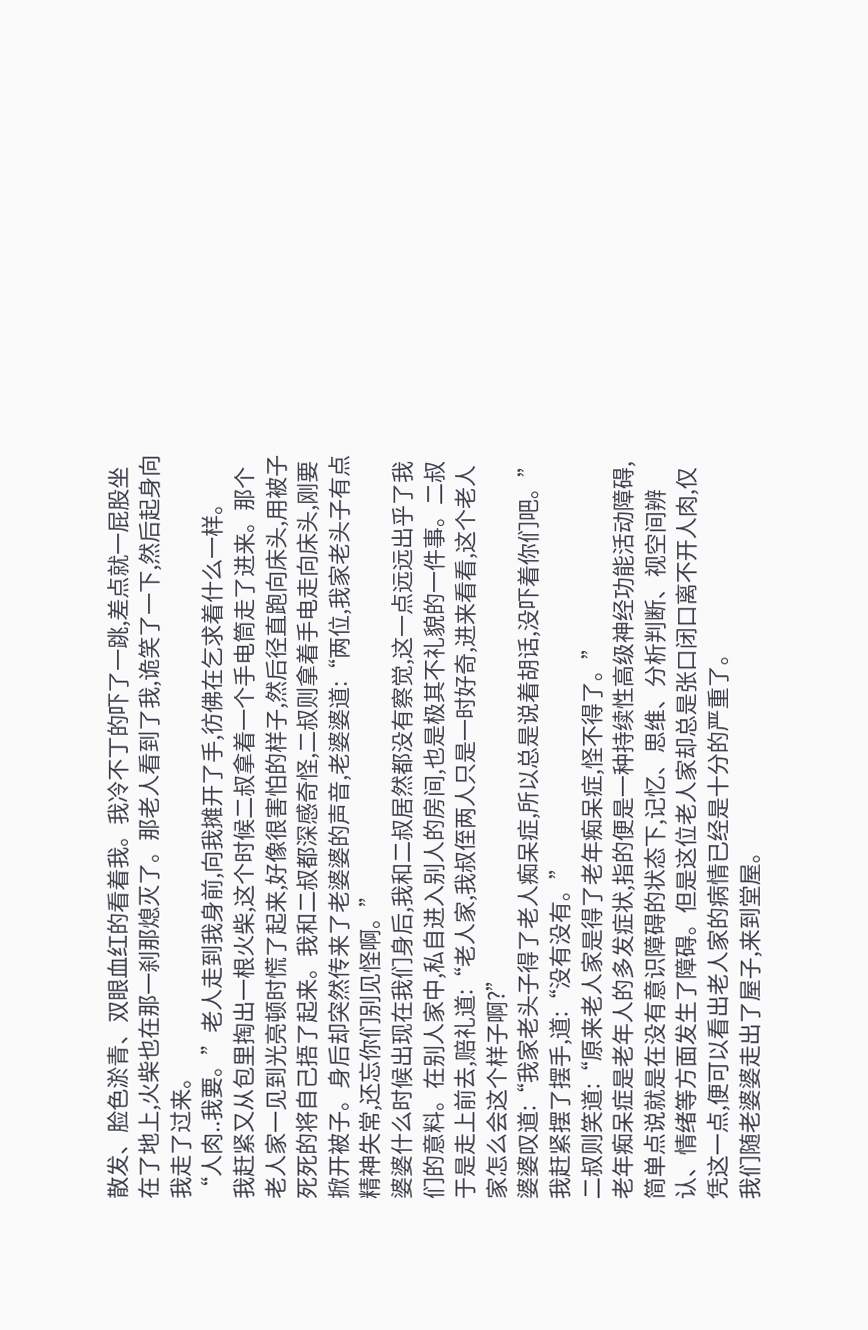散发、脸色淤青、双眼血红的看着我。我冷不丁的吓了一跳,差点就一屁股坐在了地上,火柴也在那一刹那熄灭了。那老人看到了我,诡笑了一下,然后起身向我走了过来。
“人肉..我要。”老人走到我身前,向我摊开了手,彷佛在乞求着什么一样。
我赶紧又从包里掏出一根火柴,这个时候二叔拿着一个手电筒走了进来。那个老人家一见到光亮顿时慌了起来,好像很害怕的样子,然后径直跑向床头,用被子死死的将自己捂了起来。我和二叔都深感奇怪,二叔则拿着手电走向床头,刚要掀开被子。身后却突然传来了老婆婆的声音,老婆婆道:“两位,我家老头子有点精神失常,还忘你们别见怪啊。”
婆婆什么时候出现在我们身后,我和二叔居然都没有察觉,这一点远远出乎了我们的意料。在别人家中,私自进入别人的房间,也是极其不礼貌的一件事。二叔于是走上前去,赔礼道:“老人家,我叔侄两人只是一时好奇,进来看看,这个老人家怎么会这个样子啊?”
婆婆叹道:“我家老头子得了老人痴呆症,所以总是说着胡话,没吓着你们吧。”
我赶紧摆了摆手,道:“没有没有。”
二叔则笑道:“原来老人家是得了老年痴呆症,怪不得了。”
老年痴呆症是老年人的多发症状,指的便是一种持续性高级神经功能活动障碍,简单点说就是在没有意识障碍的状态下,记忆、思维、分析判断、视空间辨认、情绪等方面发生了障碍。但是这位老人家却总是张口闭口离不开人肉,仅凭这一点,便可以看出老人家的病情已经是十分的严重了。
我们随老婆婆走出了屋子,来到堂屋。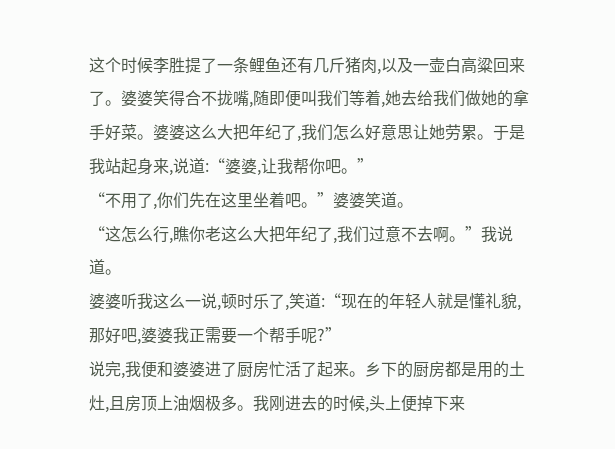这个时候李胜提了一条鲤鱼还有几斤猪肉,以及一壶白高粱回来了。婆婆笑得合不拢嘴,随即便叫我们等着,她去给我们做她的拿手好菜。婆婆这么大把年纪了,我们怎么好意思让她劳累。于是我站起身来,说道:“婆婆,让我帮你吧。”
“不用了,你们先在这里坐着吧。”婆婆笑道。
“这怎么行,瞧你老这么大把年纪了,我们过意不去啊。”我说道。
婆婆听我这么一说,顿时乐了,笑道:“现在的年轻人就是懂礼貌,那好吧,婆婆我正需要一个帮手呢?”
说完,我便和婆婆进了厨房忙活了起来。乡下的厨房都是用的土灶,且房顶上油烟极多。我刚进去的时候,头上便掉下来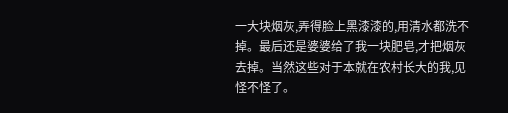一大块烟灰,弄得脸上黑漆漆的,用清水都洗不掉。最后还是婆婆给了我一块肥皂,才把烟灰去掉。当然这些对于本就在农村长大的我,见怪不怪了。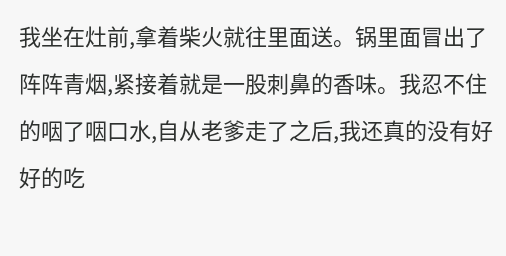我坐在灶前,拿着柴火就往里面送。锅里面冒出了阵阵青烟,紧接着就是一股刺鼻的香味。我忍不住的咽了咽口水,自从老爹走了之后,我还真的没有好好的吃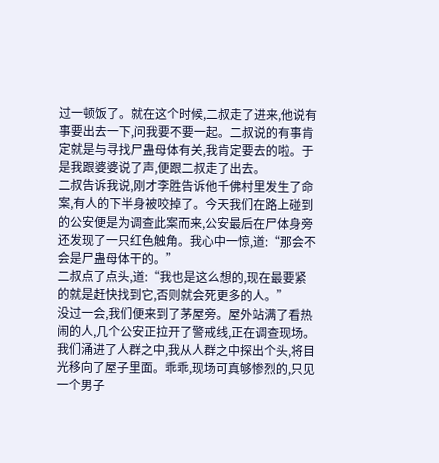过一顿饭了。就在这个时候,二叔走了进来,他说有事要出去一下,问我要不要一起。二叔说的有事肯定就是与寻找尸蛊母体有关,我肯定要去的啦。于是我跟婆婆说了声,便跟二叔走了出去。
二叔告诉我说,刚才李胜告诉他千佛村里发生了命案,有人的下半身被咬掉了。今天我们在路上碰到的公安便是为调查此案而来,公安最后在尸体身旁还发现了一只红色触角。我心中一惊,道:“那会不会是尸蛊母体干的。”
二叔点了点头,道:“我也是这么想的,现在最要紧的就是赶快找到它,否则就会死更多的人。”
没过一会,我们便来到了茅屋旁。屋外站满了看热闹的人,几个公安正拉开了警戒线,正在调查现场。我们涌进了人群之中,我从人群之中探出个头,将目光移向了屋子里面。乖乖,现场可真够惨烈的,只见一个男子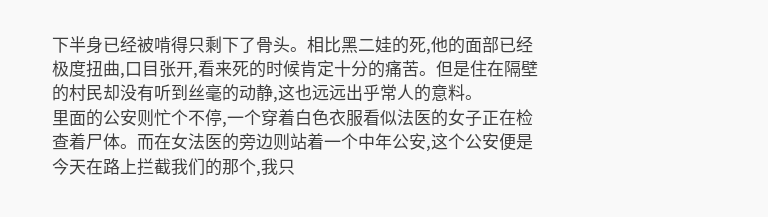下半身已经被啃得只剩下了骨头。相比黑二娃的死,他的面部已经极度扭曲,口目张开,看来死的时候肯定十分的痛苦。但是住在隔壁的村民却没有听到丝毫的动静,这也远远出乎常人的意料。
里面的公安则忙个不停,一个穿着白色衣服看似法医的女子正在检查着尸体。而在女法医的旁边则站着一个中年公安,这个公安便是今天在路上拦截我们的那个,我只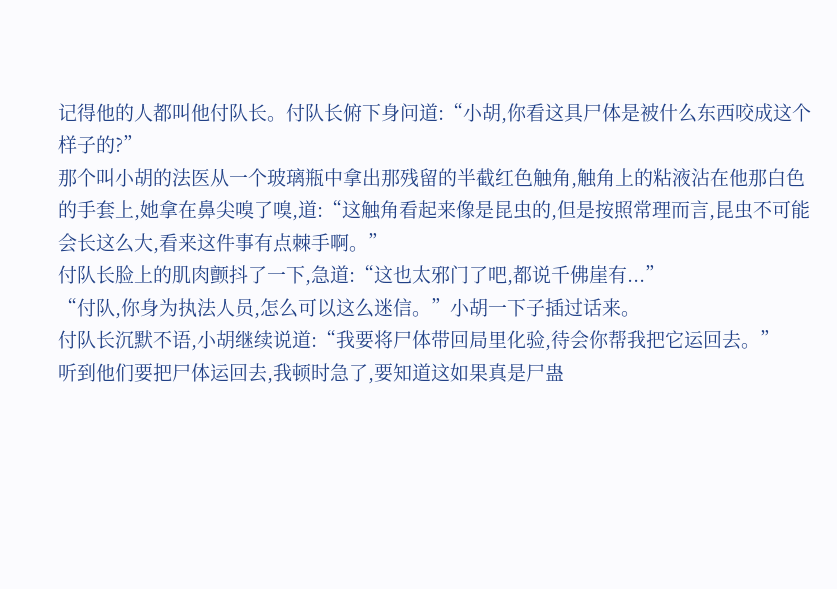记得他的人都叫他付队长。付队长俯下身问道:“小胡,你看这具尸体是被什么东西咬成这个样子的?”
那个叫小胡的法医从一个玻璃瓶中拿出那残留的半截红色触角,触角上的粘液沾在他那白色的手套上,她拿在鼻尖嗅了嗅,道:“这触角看起来像是昆虫的,但是按照常理而言,昆虫不可能会长这么大,看来这件事有点棘手啊。”
付队长脸上的肌肉颤抖了一下,急道:“这也太邪门了吧,都说千佛崖有...”
“付队,你身为执法人员,怎么可以这么迷信。”小胡一下子插过话来。
付队长沉默不语,小胡继续说道:“我要将尸体带回局里化验,待会你帮我把它运回去。”
听到他们要把尸体运回去,我顿时急了,要知道这如果真是尸蛊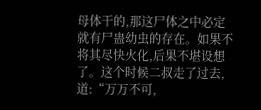母体干的,那这尸体之中必定就有尸蛊幼虫的存在。如果不将其尽快火化,后果不堪设想了。这个时候二叔走了过去,道:“万万不可,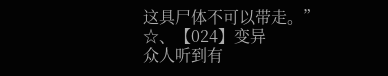这具尸体不可以带走。”
☆、【024】变异
众人听到有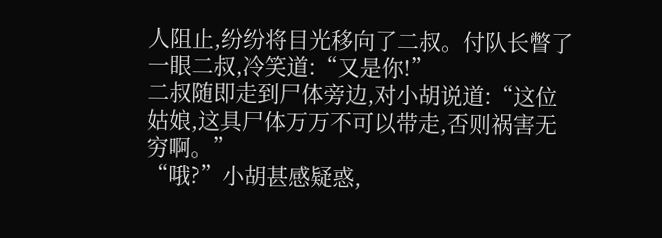人阻止,纷纷将目光移向了二叔。付队长瞥了一眼二叔,冷笑道:“又是你!”
二叔随即走到尸体旁边,对小胡说道:“这位姑娘,这具尸体万万不可以带走,否则祸害无穷啊。”
“哦?”小胡甚感疑惑,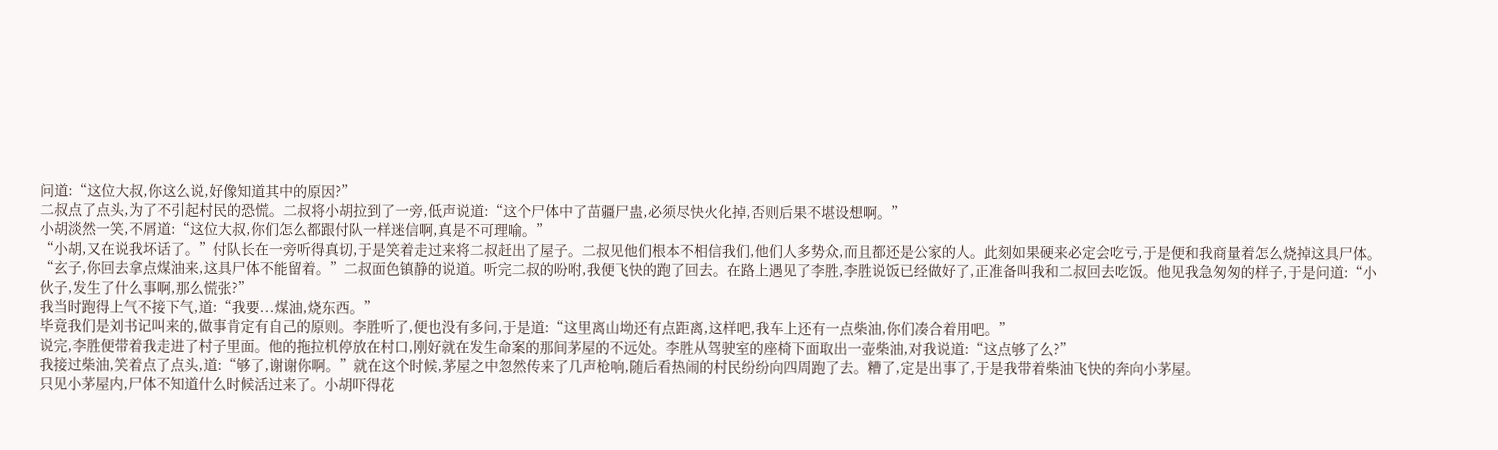问道:“这位大叔,你这么说,好像知道其中的原因?”
二叔点了点头,为了不引起村民的恐慌。二叔将小胡拉到了一旁,低声说道:“这个尸体中了苗疆尸蛊,必须尽快火化掉,否则后果不堪设想啊。”
小胡淡然一笑,不屑道:“这位大叔,你们怎么都跟付队一样迷信啊,真是不可理喻。”
“小胡,又在说我坏话了。”付队长在一旁听得真切,于是笑着走过来将二叔赶出了屋子。二叔见他们根本不相信我们,他们人多势众,而且都还是公家的人。此刻如果硬来必定会吃亏,于是便和我商量着怎么烧掉这具尸体。
“玄子,你回去拿点煤油来,这具尸体不能留着。”二叔面色镇静的说道。听完二叔的吩咐,我便飞快的跑了回去。在路上遇见了李胜,李胜说饭已经做好了,正准备叫我和二叔回去吃饭。他见我急匆匆的样子,于是问道:“小伙子,发生了什么事啊,那么慌张?”
我当时跑得上气不接下气,道:“我要...煤油,烧东西。”
毕竟我们是刘书记叫来的,做事肯定有自己的原则。李胜听了,便也没有多问,于是道:“这里离山坳还有点距离,这样吧,我车上还有一点柴油,你们凑合着用吧。”
说完,李胜便带着我走进了村子里面。他的拖拉机停放在村口,刚好就在发生命案的那间茅屋的不远处。李胜从驾驶室的座椅下面取出一壶柴油,对我说道:“这点够了么?”
我接过柴油,笑着点了点头,道:“够了,谢谢你啊。”就在这个时候,茅屋之中忽然传来了几声枪响,随后看热闹的村民纷纷向四周跑了去。糟了,定是出事了,于是我带着柴油飞快的奔向小茅屋。
只见小茅屋内,尸体不知道什么时候活过来了。小胡吓得花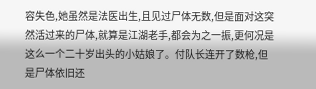容失色,她虽然是法医出生,且见过尸体无数,但是面对这突然活过来的尸体,就算是江湖老手,都会为之一振,更何况是这么一个二十岁出头的小姑娘了。付队长连开了数枪,但是尸体依旧还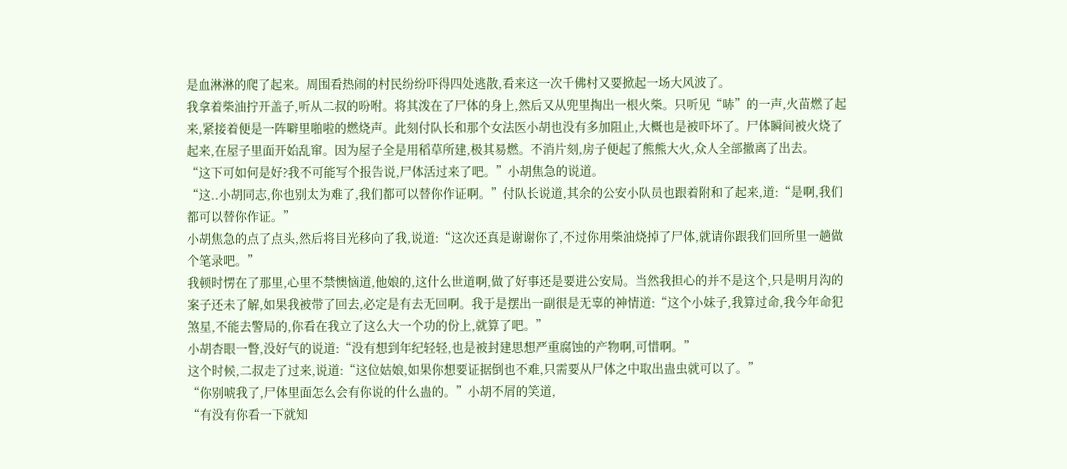是血淋淋的爬了起来。周围看热闹的村民纷纷吓得四处逃散,看来这一次千佛村又要掀起一场大风波了。
我拿着柴油拧开盖子,听从二叔的吩咐。将其泼在了尸体的身上,然后又从兜里掏出一根火柴。只听见“哧”的一声,火苗燃了起来,紧接着便是一阵噼里啪啦的燃烧声。此刻付队长和那个女法医小胡也没有多加阻止,大概也是被吓坏了。尸体瞬间被火烧了起来,在屋子里面开始乱窜。因为屋子全是用稻草所建,极其易燃。不消片刻,房子便起了熊熊大火,众人全部撤离了出去。
“这下可如何是好?我不可能写个报告说,尸体活过来了吧。”小胡焦急的说道。
“这..小胡同志,你也别太为难了,我们都可以替你作证啊。”付队长说道,其余的公安小队员也跟着附和了起来,道:“是啊,我们都可以替你作证。”
小胡焦急的点了点头,然后将目光移向了我,说道:“这次还真是谢谢你了,不过你用柴油烧掉了尸体,就请你跟我们回所里一趟做个笔录吧。”
我顿时愣在了那里,心里不禁懊恼道,他娘的,这什么世道啊,做了好事还是要进公安局。当然我担心的并不是这个,只是明月沟的案子还未了解,如果我被带了回去,必定是有去无回啊。我于是摆出一副很是无辜的神情道:“这个小妹子,我算过命,我今年命犯煞星,不能去警局的,你看在我立了这么大一个功的份上,就算了吧。”
小胡杏眼一瞥,没好气的说道:“没有想到年纪轻轻,也是被封建思想严重腐蚀的产物啊,可惜啊。”
这个时候,二叔走了过来,说道:“这位姑娘,如果你想要证据倒也不难,只需要从尸体之中取出蛊虫就可以了。”
“你别唬我了,尸体里面怎么会有你说的什么蛊的。”小胡不屑的笑道,
“有没有你看一下就知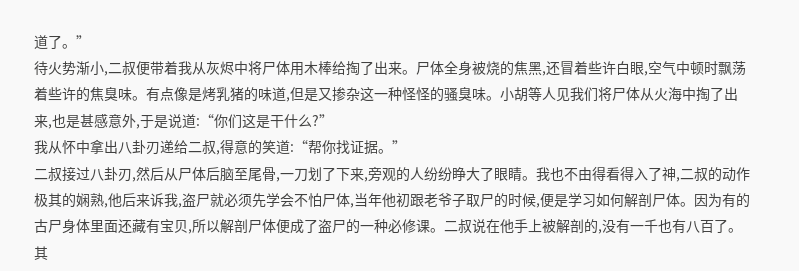道了。”
待火势渐小,二叔便带着我从灰烬中将尸体用木棒给掏了出来。尸体全身被烧的焦黑,还冒着些许白眼,空气中顿时飘荡着些许的焦臭味。有点像是烤乳猪的味道,但是又掺杂这一种怪怪的骚臭味。小胡等人见我们将尸体从火海中掏了出来,也是甚感意外,于是说道:“你们这是干什么?”
我从怀中拿出八卦刃递给二叔,得意的笑道:“帮你找证据。”
二叔接过八卦刃,然后从尸体后脑至尾骨,一刀划了下来,旁观的人纷纷睁大了眼睛。我也不由得看得入了神,二叔的动作极其的娴熟,他后来诉我,盗尸就必须先学会不怕尸体,当年他初跟老爷子取尸的时候,便是学习如何解剖尸体。因为有的古尸身体里面还藏有宝贝,所以解剖尸体便成了盗尸的一种必修课。二叔说在他手上被解剖的,没有一千也有八百了。其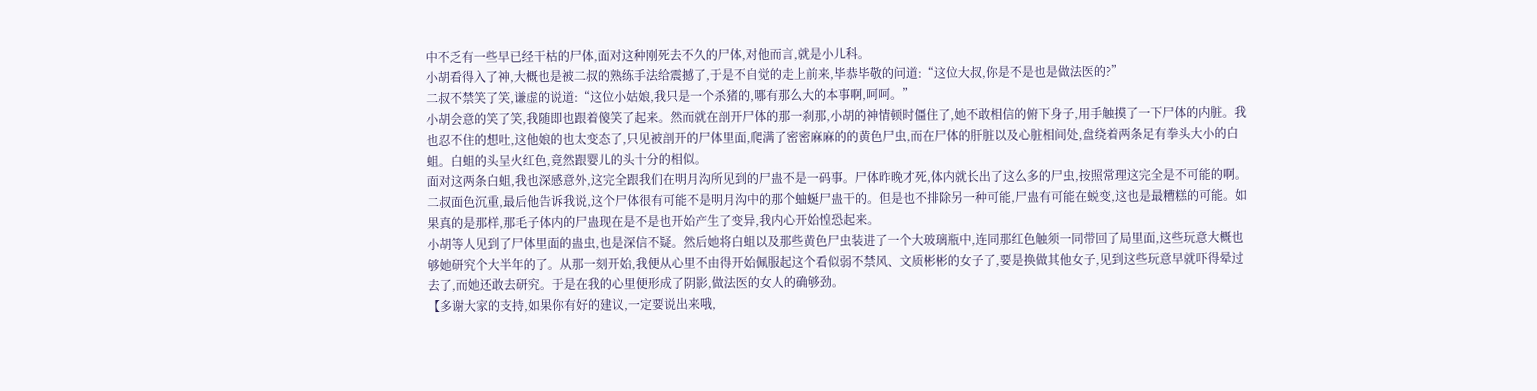中不乏有一些早已经干枯的尸体,面对这种刚死去不久的尸体,对他而言,就是小儿科。
小胡看得入了神,大概也是被二叔的熟练手法给震撼了,于是不自觉的走上前来,毕恭毕敬的问道:“这位大叔,你是不是也是做法医的?”
二叔不禁笑了笑,谦虚的说道:“这位小姑娘,我只是一个杀猪的,哪有那么大的本事啊,呵呵。”
小胡会意的笑了笑,我随即也跟着傻笑了起来。然而就在剖开尸体的那一刹那,小胡的神情顿时僵住了,她不敢相信的俯下身子,用手触摸了一下尸体的内脏。我也忍不住的想吐,这他娘的也太变态了,只见被剖开的尸体里面,爬满了密密麻麻的的黄色尸虫,而在尸体的肝脏以及心脏相间处,盘绕着两条足有拳头大小的白蛆。白蛆的头呈火红色,竟然跟婴儿的头十分的相似。
面对这两条白蛆,我也深感意外,这完全跟我们在明月沟所见到的尸蛊不是一码事。尸体昨晚才死,体内就长出了这么多的尸虫,按照常理这完全是不可能的啊。二叔面色沉重,最后他告诉我说,这个尸体很有可能不是明月沟中的那个蚰蜒尸蛊干的。但是也不排除另一种可能,尸蛊有可能在蜕变,这也是最糟糕的可能。如果真的是那样,那毛子体内的尸蛊现在是不是也开始产生了变异,我内心开始惶恐起来。
小胡等人见到了尸体里面的蛊虫,也是深信不疑。然后她将白蛆以及那些黄色尸虫装进了一个大玻璃瓶中,连同那红色触须一同带回了局里面,这些玩意大概也够她研究个大半年的了。从那一刻开始,我便从心里不由得开始佩服起这个看似弱不禁风、文质彬彬的女子了,要是换做其他女子,见到这些玩意早就吓得晕过去了,而她还敢去研究。于是在我的心里便形成了阴影,做法医的女人的确够劲。
【多谢大家的支持,如果你有好的建议,一定要说出来哦,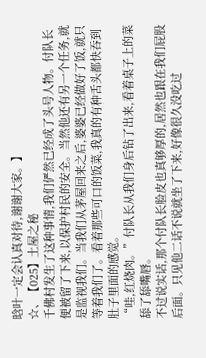晗叶一定会认真对待,谢谢大家。】
☆、【025】土屋之秘
千佛村发生了这种事情,我们俨然已经成了头号人物。付队长便被留了下来,以保护村民的安全。当然他还有另一个任务,就是监视我们。当我们从茅屋回来之后,婆婆已经做好了饭,就只等着我们了。看着那些可口的饭菜,我真的有种舌头都快吞到肚子里面的感觉。
“哇,红烧肉。”付队长从我们身后钻了出来,看着桌子上的菜舔了舔嘴唇。
不过说实话,那个付队长脸皮也真够厚的,居然也跟在我们屁股后面。只见他二话不说就坐了下来,好像很久没吃过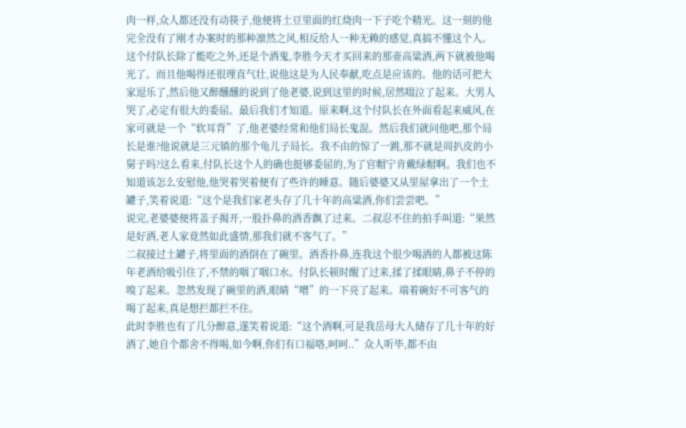肉一样,众人都还没有动筷子,他便将土豆里面的红烧肉一下子吃个精光。这一刻的他完全没有了刚才办案时的那种凛然之风,相反给人一种无赖的感觉,真搞不懂这个人。
这个付队长除了能吃之外,还是个酒鬼,李胜今天才买回来的那壶高粱酒,两下就被他喝光了。而且他喝得还很理直气壮,说他这是为人民奉献,吃点是应该的。他的话可把大家逗乐了,然后他又醉醺醺的说到了他老婆,说到这里的时候,居然啜泣了起来。大男人哭了,必定有很大的委屈。最后我们才知道。原来啊,这个付队长在外面看起来威风,在家可就是一个“软耳背”了,他老婆经常和他们局长鬼混。然后我们就问他吧,那个局长是谁?他说就是三元镇的那个龟儿子局长。我不由的惊了一跳,那不就是周扒皮的小舅子吗?这么看来,付队长这个人的确也挺够委屈的,为了官帽宁肯戴绿帽啊。我们也不知道该怎么安慰他,他哭着哭着便有了些许的睡意。随后婆婆又从里屋拿出了一个土罐子,笑着说道:“这个是我们家老头存了几十年的高粱酒,你们尝尝吧。”
说完,老婆婆便将盖子揭开,一股扑鼻的酒香飘了过来。二叔忍不住的拍手叫道:“果然是好酒,老人家竟然如此盛情,那我们就不客气了。”
二叔接过土罐子,将里面的酒倒在了碗里。酒香扑鼻,连我这个很少喝酒的人都被这陈年老酒给吸引住了,不禁的咽了咽口水。付队长顿时醒了过来,揉了揉眼睛,鼻子不停的嗅了起来。忽然发现了碗里的酒,眼睛“噌”的一下亮了起来。端着碗好不可客气的喝了起来,真是想拦都拦不住。
此时李胜也有了几分醉意,遂笑着说道:“这个酒啊,可是我岳母大人储存了几十年的好酒了,她自个都舍不得喝,如今啊,你们有口福咯,呵呵..”众人听毕,都不由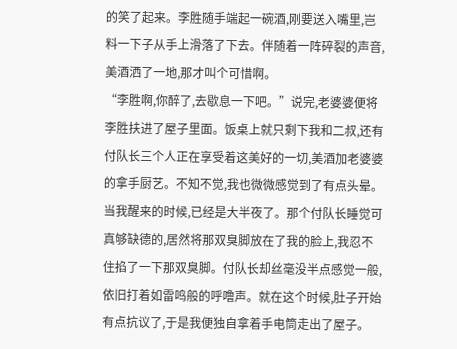的笑了起来。李胜随手端起一碗酒,刚要送入嘴里,岂料一下子从手上滑落了下去。伴随着一阵碎裂的声音,美酒洒了一地,那才叫个可惜啊。
“李胜啊,你醉了,去歇息一下吧。”说完,老婆婆便将李胜扶进了屋子里面。饭桌上就只剩下我和二叔,还有付队长三个人正在享受着这美好的一切,美酒加老婆婆的拿手厨艺。不知不觉,我也微微感觉到了有点头晕。当我醒来的时候,已经是大半夜了。那个付队长睡觉可真够缺德的,居然将那双臭脚放在了我的脸上,我忍不住掐了一下那双臭脚。付队长却丝毫没半点感觉一般,依旧打着如雷鸣般的呼噜声。就在这个时候,肚子开始有点抗议了,于是我便独自拿着手电筒走出了屋子。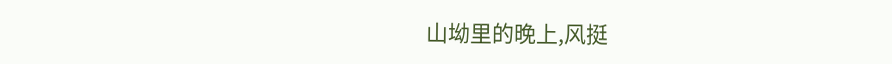山坳里的晚上,风挺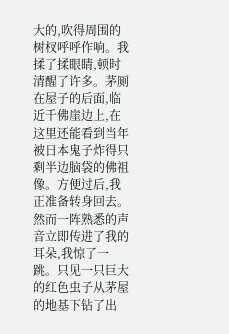大的,吹得周围的树杈呼呼作响。我揉了揉眼睛,顿时清醒了许多。茅厕在屋子的后面,临近千佛崖边上,在这里还能看到当年被日本鬼子炸得只剩半边脑袋的佛祖像。方便过后,我正准备转身回去。然而一阵熟悉的声音立即传进了我的耳朵,我惊了一跳。只见一只巨大的红色虫子从茅屋的地基下钻了出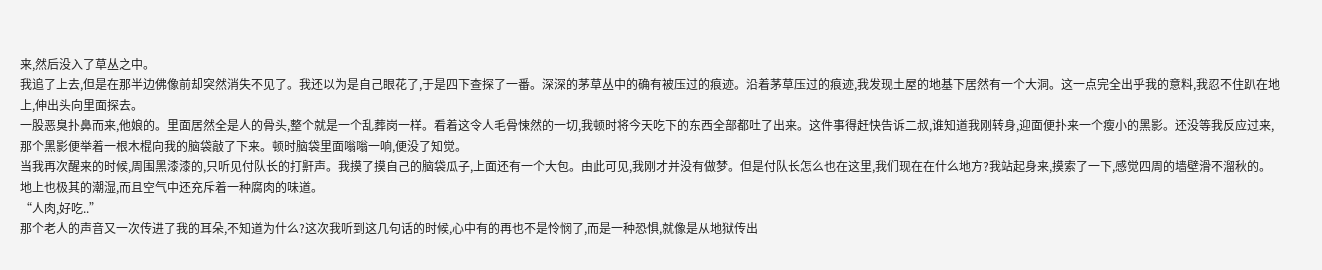来,然后没入了草丛之中。
我追了上去,但是在那半边佛像前却突然消失不见了。我还以为是自己眼花了,于是四下查探了一番。深深的茅草丛中的确有被压过的痕迹。沿着茅草压过的痕迹,我发现土屋的地基下居然有一个大洞。这一点完全出乎我的意料,我忍不住趴在地上,伸出头向里面探去。
一股恶臭扑鼻而来,他娘的。里面居然全是人的骨头,整个就是一个乱葬岗一样。看着这令人毛骨悚然的一切,我顿时将今天吃下的东西全部都吐了出来。这件事得赶快告诉二叔,谁知道我刚转身,迎面便扑来一个瘦小的黑影。还没等我反应过来,那个黑影便举着一根木棍向我的脑袋敲了下来。顿时脑袋里面嗡嗡一响,便没了知觉。
当我再次醒来的时候,周围黑漆漆的,只听见付队长的打鼾声。我摸了摸自己的脑袋瓜子,上面还有一个大包。由此可见,我刚才并没有做梦。但是付队长怎么也在这里,我们现在在什么地方?我站起身来,摸索了一下,感觉四周的墙壁滑不溜秋的。地上也极其的潮湿,而且空气中还充斥着一种腐肉的味道。
“人肉,好吃..”
那个老人的声音又一次传进了我的耳朵,不知道为什么?这次我听到这几句话的时候,心中有的再也不是怜悯了,而是一种恐惧,就像是从地狱传出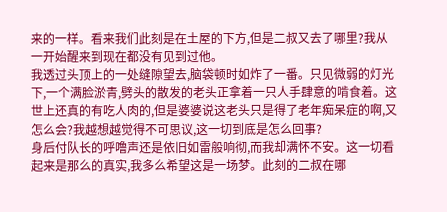来的一样。看来我们此刻是在土屋的下方,但是二叔又去了哪里?我从一开始醒来到现在都没有见到过他。
我透过头顶上的一处缝隙望去,脑袋顿时如炸了一番。只见微弱的灯光下,一个满脸淤青,劈头的散发的老头正拿着一只人手肆意的啃食着。这世上还真的有吃人肉的,但是婆婆说这老头只是得了老年痴呆症的啊,又怎么会?我越想越觉得不可思议,这一切到底是怎么回事?
身后付队长的呼噜声还是依旧如雷般响彻,而我却满怀不安。这一切看起来是那么的真实,我多么希望这是一场梦。此刻的二叔在哪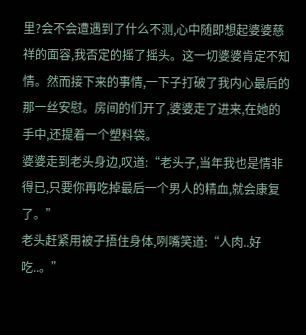里?会不会遭遇到了什么不测,心中随即想起婆婆慈祥的面容,我否定的摇了摇头。这一切婆婆肯定不知情。然而接下来的事情,一下子打破了我内心最后的那一丝安慰。房间的们开了,婆婆走了进来,在她的手中,还提着一个塑料袋。
婆婆走到老头身边,叹道:“老头子,当年我也是情非得已,只要你再吃掉最后一个男人的精血,就会康复了。”
老头赶紧用被子捂住身体,咧嘴笑道:“人肉..好吃..。”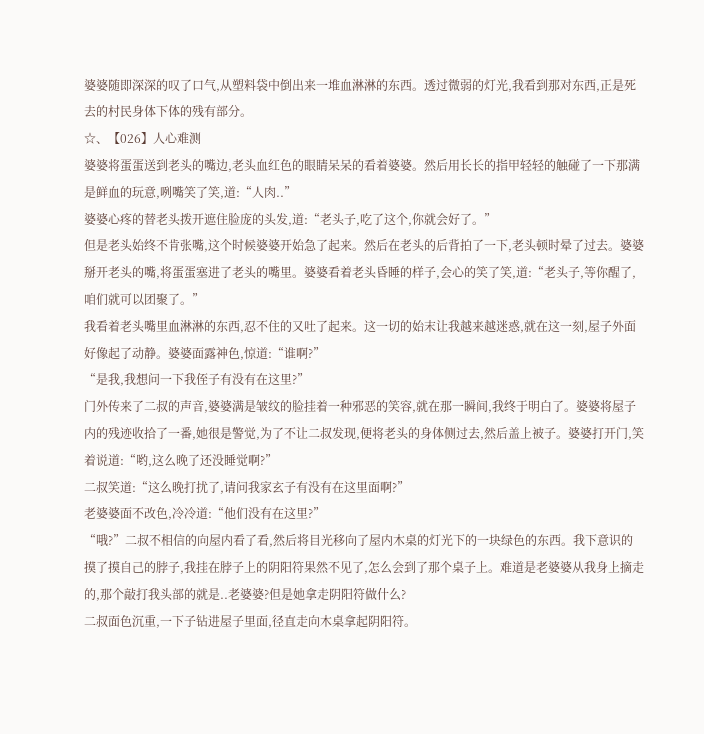婆婆随即深深的叹了口气,从塑料袋中倒出来一堆血淋淋的东西。透过微弱的灯光,我看到那对东西,正是死去的村民身体下体的残有部分。
☆、【026】人心难测
婆婆将蛋蛋送到老头的嘴边,老头血红色的眼睛呆呆的看着婆婆。然后用长长的指甲轻轻的触碰了一下那满是鲜血的玩意,咧嘴笑了笑,道:“人肉..”
婆婆心疼的替老头拨开遮住脸庞的头发,道:“老头子,吃了这个,你就会好了。”
但是老头始终不肯张嘴,这个时候婆婆开始急了起来。然后在老头的后背拍了一下,老头顿时晕了过去。婆婆掰开老头的嘴,将蛋蛋塞进了老头的嘴里。婆婆看着老头昏睡的样子,会心的笑了笑,道:“老头子,等你醒了,咱们就可以团聚了。”
我看着老头嘴里血淋淋的东西,忍不住的又吐了起来。这一切的始末让我越来越迷惑,就在这一刻,屋子外面好像起了动静。婆婆面露神色,惊道:“谁啊?”
“是我,我想问一下我侄子有没有在这里?”
门外传来了二叔的声音,婆婆满是皱纹的脸挂着一种邪恶的笑容,就在那一瞬间,我终于明白了。婆婆将屋子内的残迹收拾了一番,她很是警觉,为了不让二叔发现,便将老头的身体侧过去,然后盖上被子。婆婆打开门,笑着说道:“哟,这么晚了还没睡觉啊?”
二叔笑道:“这么晚打扰了,请问我家玄子有没有在这里面啊?”
老婆婆面不改色,冷冷道:“他们没有在这里?”
“哦?”二叔不相信的向屋内看了看,然后将目光移向了屋内木桌的灯光下的一块绿色的东西。我下意识的摸了摸自己的脖子,我挂在脖子上的阴阳符果然不见了,怎么会到了那个桌子上。难道是老婆婆从我身上摘走的,那个敲打我头部的就是..老婆婆?但是她拿走阴阳符做什么?
二叔面色沉重,一下子钻进屋子里面,径直走向木桌拿起阴阳符。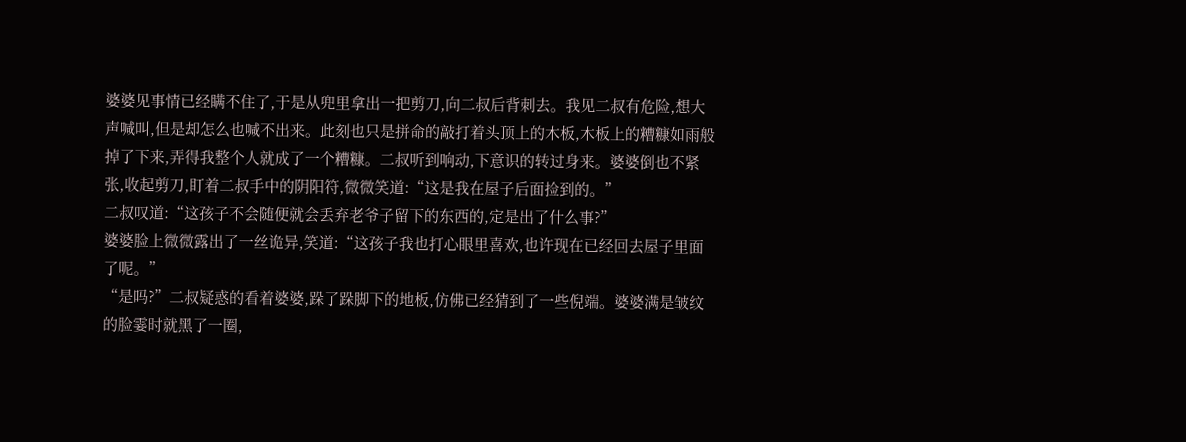婆婆见事情已经瞒不住了,于是从兜里拿出一把剪刀,向二叔后背刺去。我见二叔有危险,想大声喊叫,但是却怎么也喊不出来。此刻也只是拼命的敲打着头顶上的木板,木板上的糟糠如雨般掉了下来,弄得我整个人就成了一个糟糠。二叔听到响动,下意识的转过身来。婆婆倒也不紧张,收起剪刀,盯着二叔手中的阴阳符,微微笑道:“这是我在屋子后面捡到的。”
二叔叹道:“这孩子不会随便就会丢弃老爷子留下的东西的,定是出了什么事?”
婆婆脸上微微露出了一丝诡异,笑道:“这孩子我也打心眼里喜欢,也许现在已经回去屋子里面了呢。”
“是吗?”二叔疑惑的看着婆婆,跺了跺脚下的地板,仿佛已经猜到了一些倪端。婆婆满是皱纹的脸霎时就黑了一圈,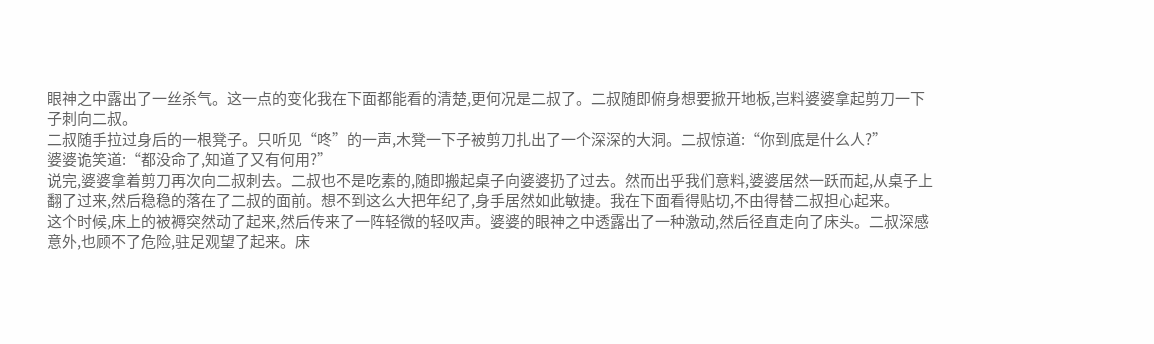眼神之中露出了一丝杀气。这一点的变化我在下面都能看的清楚,更何况是二叔了。二叔随即俯身想要掀开地板,岂料婆婆拿起剪刀一下子刺向二叔。
二叔随手拉过身后的一根凳子。只听见“咚”的一声,木凳一下子被剪刀扎出了一个深深的大洞。二叔惊道:“你到底是什么人?”
婆婆诡笑道:“都没命了,知道了又有何用?”
说完,婆婆拿着剪刀再次向二叔刺去。二叔也不是吃素的,随即搬起桌子向婆婆扔了过去。然而出乎我们意料,婆婆居然一跃而起,从桌子上翻了过来,然后稳稳的落在了二叔的面前。想不到这么大把年纪了,身手居然如此敏捷。我在下面看得贴切,不由得替二叔担心起来。
这个时候,床上的被褥突然动了起来,然后传来了一阵轻微的轻叹声。婆婆的眼神之中透露出了一种激动,然后径直走向了床头。二叔深感意外,也顾不了危险,驻足观望了起来。床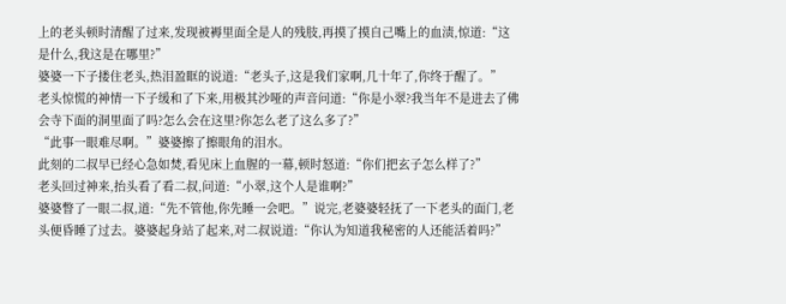上的老头顿时清醒了过来,发现被褥里面全是人的残肢,再摸了摸自己嘴上的血渍,惊道:“这是什么,我这是在哪里?”
婆婆一下子搂住老头,热泪盈眶的说道:“老头子,这是我们家啊,几十年了,你终于醒了。”
老头惊慌的神情一下子缓和了下来,用极其沙哑的声音问道:“你是小翠?我当年不是进去了佛会寺下面的洞里面了吗?怎么会在这里?你怎么老了这么多了?”
“此事一眼难尽啊。”婆婆擦了擦眼角的泪水。
此刻的二叔早已经心急如焚,看见床上血腥的一幕,顿时怒道:“你们把玄子怎么样了?”
老头回过神来,抬头看了看二叔,问道:“小翠,这个人是谁啊?”
婆婆瞥了一眼二叔,道:“先不管他,你先睡一会吧。”说完,老婆婆轻抚了一下老头的面门,老头便昏睡了过去。婆婆起身站了起来,对二叔说道:“你认为知道我秘密的人还能活着吗?”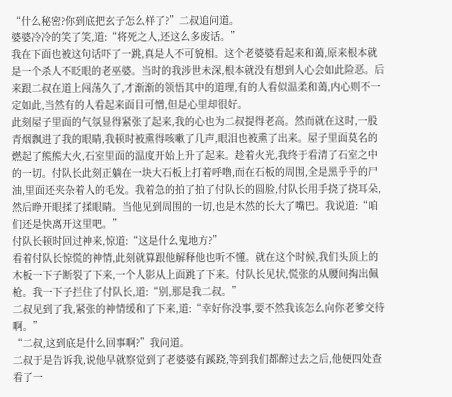“什么秘密?你到底把玄子怎么样了?”二叔追问道。
婆婆冷冷的笑了笑,道:“将死之人,还这么多废话。”
我在下面也被这句话吓了一跳,真是人不可貌相。这个老婆婆看起来和蔼,原来根本就是一个杀人不眨眼的老巫婆。当时的我涉世未深,根本就没有想到人心会如此险恶。后来跟二叔在道上闯荡久了,才渐渐的领悟其中的道理,有的人看似温柔和蔼,内心则不一定如此,当然有的人看起来面目可憎,但是心里却很好。
此刻屋子里面的气氛显得紧张了起来,我的心也为二叔提得老高。然而就在这时,一股青烟飘进了我的眼睛,我顿时被熏得咳嗽了几声,眼泪也被熏了出来。屋子里面莫名的燃起了熊熊大火,石室里面的温度开始上升了起来。趁着火光,我终于看清了石室之中的一切。付队长此刻正躺在一块大石板上打着呼噜,而在石板的周围,全是黑乎乎的尸油,里面还夹杂着人的毛发。我着急的拍了拍了付队长的圆脸,付队长用手挠了挠耳朵,然后睁开眼揉了揉眼睛。当他见到周围的一切,也是木然的长大了嘴巴。我说道:“咱们还是快离开这里吧。”
付队长顿时回过神来,惊道:“这是什么鬼地方?”
看着付队长惊慌的神情,此刻就算跟他解释他也听不懂。就在这个时候,我们头顶上的木板一下子断裂了下来,一个人影从上面跳了下来。付队长见状,慌张的从腰间掏出佩枪。我一下子拦住了付队长,道:“别,那是我二叔。”
二叔见到了我,紧张的神情缓和了下来,道:“幸好你没事,要不然我该怎么向你老爹交待啊。”
“二叔,这到底是什么回事啊?”我问道。
二叔于是告诉我,说他早就察觉到了老婆婆有蹊跷,等到我们都醉过去之后,他便四处查看了一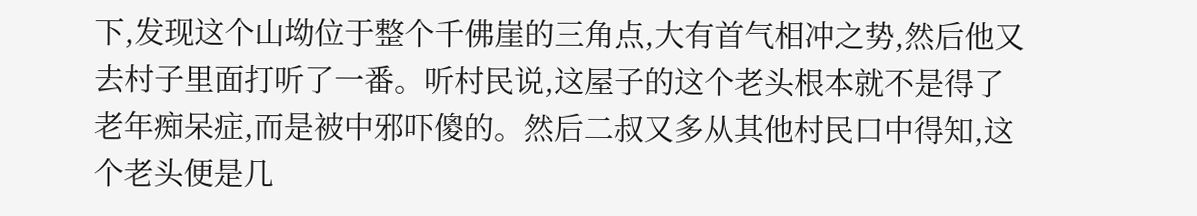下,发现这个山坳位于整个千佛崖的三角点,大有首气相冲之势,然后他又去村子里面打听了一番。听村民说,这屋子的这个老头根本就不是得了老年痴呆症,而是被中邪吓傻的。然后二叔又多从其他村民口中得知,这个老头便是几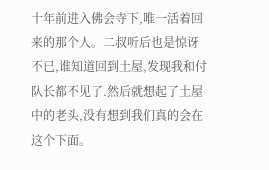十年前进入佛会寺下,唯一活着回来的那个人。二叔听后也是惊讶不已,谁知道回到土屋,发现我和付队长都不见了.然后就想起了土屋中的老头,没有想到我们真的会在这个下面。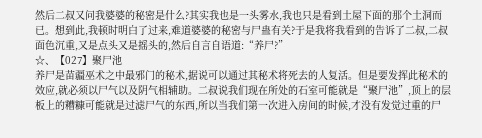然后二叔又问我婆婆的秘密是什么?其实我也是一头雾水,我也只是看到土屋下面的那个土洞而已。想到此,我顿时明白了过来,难道婆婆的秘密与尸蛊有关?于是我将我看到的告诉了二叔,二叔面色沉重,又是点头又是摇头的,然后自言自语道:“养尸?”
☆、【027】聚尸池
养尸是苗疆巫术之中最邪门的秘术,据说可以通过其秘术将死去的人复活。但是要发挥此秘术的效应,就必须以尸气以及阴气相辅助。二叔说我们现在所处的石室可能就是“聚尸池”,顶上的层板上的糟糠可能就是过滤尸气的东西,所以当我们第一次进入房间的时候,才没有发觉过重的尸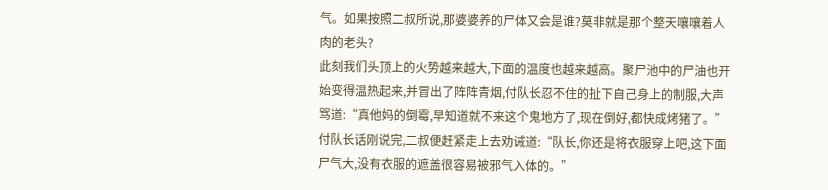气。如果按照二叔所说,那婆婆养的尸体又会是谁?莫非就是那个整天嚷嚷着人肉的老头?
此刻我们头顶上的火势越来越大,下面的温度也越来越高。聚尸池中的尸油也开始变得温热起来,并冒出了阵阵青烟,付队长忍不住的扯下自己身上的制服,大声骂道:“真他妈的倒霉,早知道就不来这个鬼地方了,现在倒好,都快成烤猪了。”
付队长话刚说完,二叔便赶紧走上去劝诫道:“队长,你还是将衣服穿上吧,这下面尸气大,没有衣服的遮盖很容易被邪气入体的。”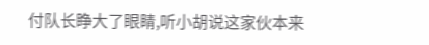付队长睁大了眼睛,听小胡说这家伙本来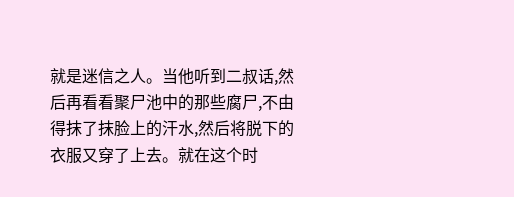就是迷信之人。当他听到二叔话,然后再看看聚尸池中的那些腐尸,不由得抹了抹脸上的汗水,然后将脱下的衣服又穿了上去。就在这个时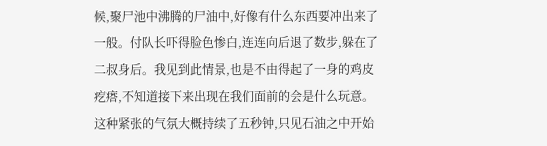候,聚尸池中沸腾的尸油中,好像有什么东西要冲出来了一般。付队长吓得脸色惨白,连连向后退了数步,躲在了二叔身后。我见到此情景,也是不由得起了一身的鸡皮疙瘩,不知道接下来出现在我们面前的会是什么玩意。
这种紧张的气氛大概持续了五秒钟,只见石油之中开始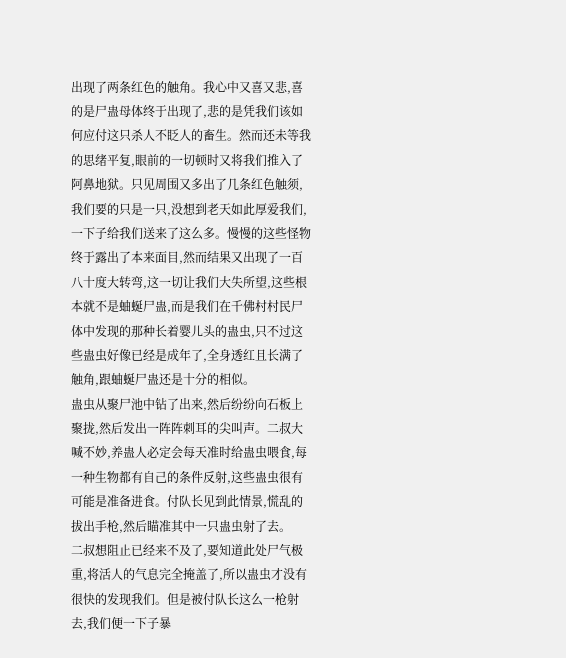出现了两条红色的触角。我心中又喜又悲,喜的是尸蛊母体终于出现了,悲的是凭我们该如何应付这只杀人不眨人的畜生。然而还未等我的思绪平复,眼前的一切顿时又将我们推入了阿鼻地狱。只见周围又多出了几条红色触须,我们要的只是一只,没想到老天如此厚爱我们,一下子给我们送来了这么多。慢慢的这些怪物终于露出了本来面目,然而结果又出现了一百八十度大转弯,这一切让我们大失所望,这些根本就不是蚰蜒尸蛊,而是我们在千佛村村民尸体中发现的那种长着婴儿头的蛊虫,只不过这些蛊虫好像已经是成年了,全身透红且长满了触角,跟蚰蜒尸蛊还是十分的相似。
蛊虫从聚尸池中钻了出来,然后纷纷向石板上聚拢,然后发出一阵阵刺耳的尖叫声。二叔大喊不妙,养蛊人必定会每天准时给蛊虫喂食,每一种生物都有自己的条件反射,这些蛊虫很有可能是准备进食。付队长见到此情景,慌乱的拔出手枪,然后瞄准其中一只蛊虫射了去。
二叔想阻止已经来不及了,要知道此处尸气极重,将活人的气息完全掩盖了,所以蛊虫才没有很快的发现我们。但是被付队长这么一枪射去,我们便一下子暴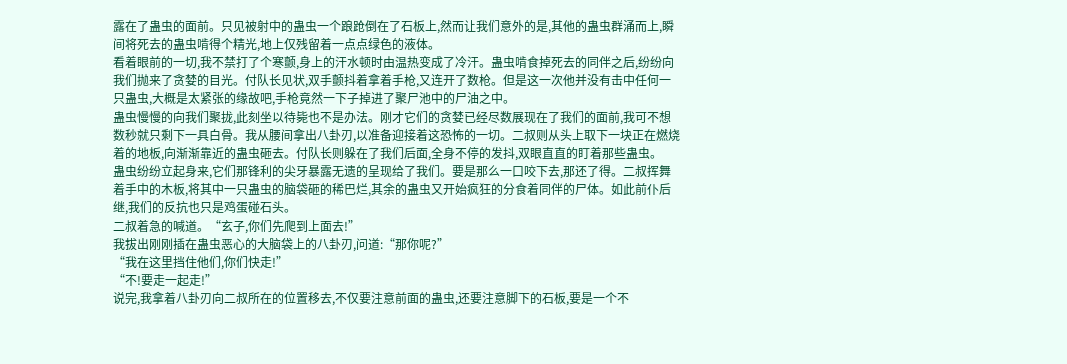露在了蛊虫的面前。只见被射中的蛊虫一个踉跄倒在了石板上,然而让我们意外的是,其他的蛊虫群涌而上,瞬间将死去的蛊虫啃得个精光,地上仅残留着一点点绿色的液体。
看着眼前的一切,我不禁打了个寒颤,身上的汗水顿时由温热变成了冷汗。蛊虫啃食掉死去的同伴之后,纷纷向我们抛来了贪婪的目光。付队长见状,双手颤抖着拿着手枪,又连开了数枪。但是这一次他并没有击中任何一只蛊虫,大概是太紧张的缘故吧,手枪竟然一下子掉进了聚尸池中的尸油之中。
蛊虫慢慢的向我们聚拢,此刻坐以待毙也不是办法。刚才它们的贪婪已经尽数展现在了我们的面前,我可不想数秒就只剩下一具白骨。我从腰间拿出八卦刃,以准备迎接着这恐怖的一切。二叔则从头上取下一块正在燃烧着的地板,向渐渐靠近的蛊虫砸去。付队长则躲在了我们后面,全身不停的发抖,双眼直直的盯着那些蛊虫。
蛊虫纷纷立起身来,它们那锋利的尖牙暴露无遗的呈现给了我们。要是那么一口咬下去,那还了得。二叔挥舞着手中的木板,将其中一只蛊虫的脑袋砸的稀巴烂,其余的蛊虫又开始疯狂的分食着同伴的尸体。如此前仆后继,我们的反抗也只是鸡蛋碰石头。
二叔着急的喊道。“玄子,你们先爬到上面去!”
我拔出刚刚插在蛊虫恶心的大脑袋上的八卦刃,问道:“那你呢?”
“我在这里挡住他们,你们快走!”
“不!要走一起走!”
说完,我拿着八卦刃向二叔所在的位置移去,不仅要注意前面的蛊虫,还要注意脚下的石板,要是一个不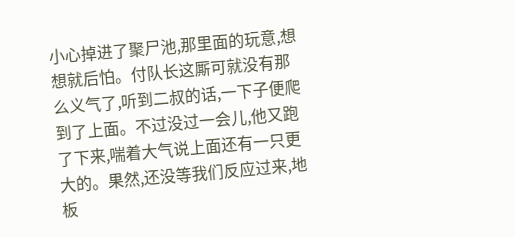小心掉进了聚尸池,那里面的玩意,想想就后怕。付队长这厮可就没有那么义气了,听到二叔的话,一下子便爬到了上面。不过没过一会儿,他又跑了下来,喘着大气说上面还有一只更大的。果然,还没等我们反应过来,地板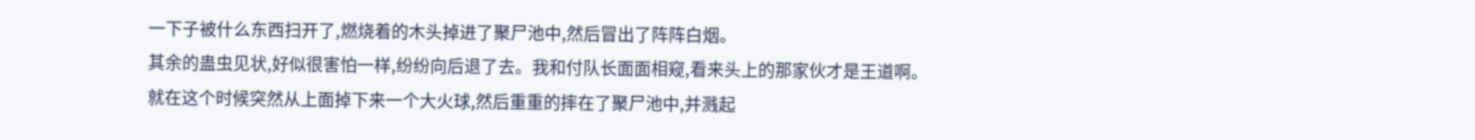一下子被什么东西扫开了,燃烧着的木头掉进了聚尸池中,然后冒出了阵阵白烟。
其余的蛊虫见状,好似很害怕一样,纷纷向后退了去。我和付队长面面相窥,看来头上的那家伙才是王道啊。就在这个时候突然从上面掉下来一个大火球,然后重重的摔在了聚尸池中,并溅起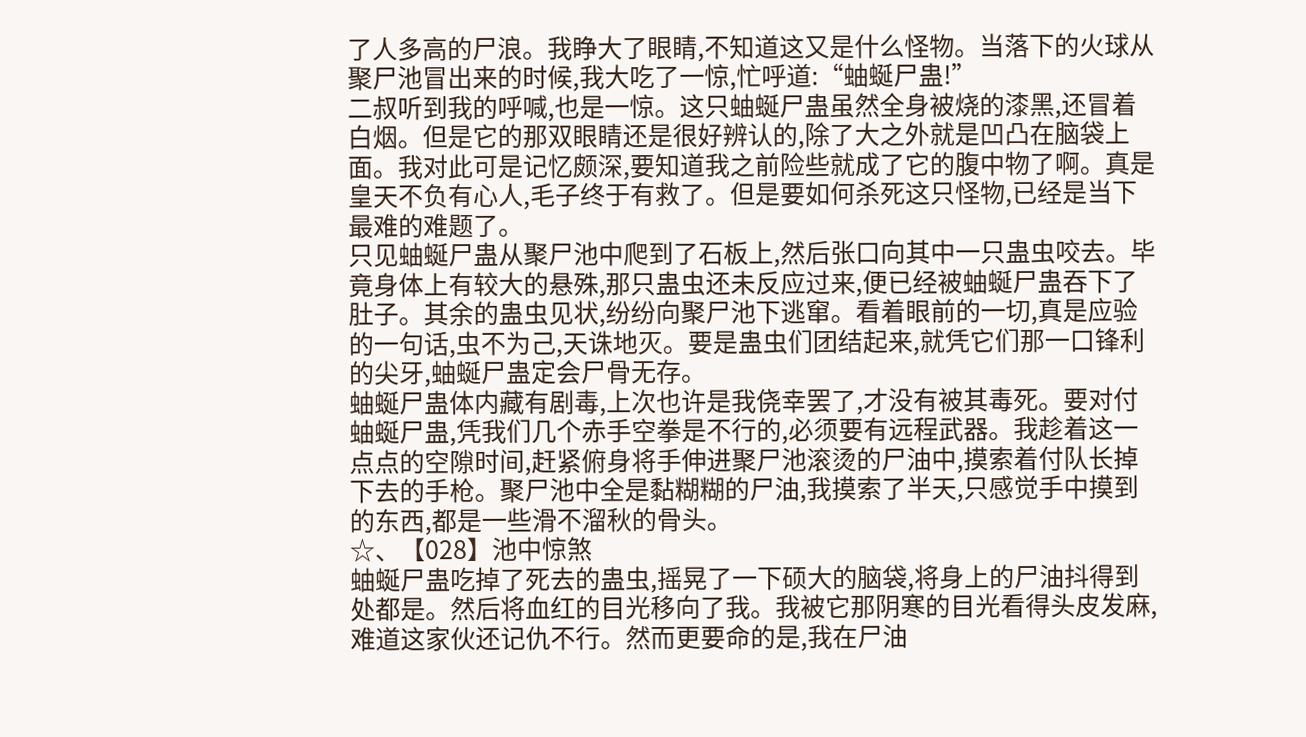了人多高的尸浪。我睁大了眼睛,不知道这又是什么怪物。当落下的火球从聚尸池冒出来的时候,我大吃了一惊,忙呼道:“蚰蜒尸蛊!”
二叔听到我的呼喊,也是一惊。这只蚰蜒尸蛊虽然全身被烧的漆黑,还冒着白烟。但是它的那双眼睛还是很好辨认的,除了大之外就是凹凸在脑袋上面。我对此可是记忆颇深,要知道我之前险些就成了它的腹中物了啊。真是皇天不负有心人,毛子终于有救了。但是要如何杀死这只怪物,已经是当下最难的难题了。
只见蚰蜒尸蛊从聚尸池中爬到了石板上,然后张口向其中一只蛊虫咬去。毕竟身体上有较大的悬殊,那只蛊虫还未反应过来,便已经被蚰蜒尸蛊吞下了肚子。其余的蛊虫见状,纷纷向聚尸池下逃窜。看着眼前的一切,真是应验的一句话,虫不为己,天诛地灭。要是蛊虫们团结起来,就凭它们那一口锋利的尖牙,蚰蜒尸蛊定会尸骨无存。
蚰蜒尸蛊体内藏有剧毒,上次也许是我侥幸罢了,才没有被其毒死。要对付蚰蜒尸蛊,凭我们几个赤手空拳是不行的,必须要有远程武器。我趁着这一点点的空隙时间,赶紧俯身将手伸进聚尸池滚烫的尸油中,摸索着付队长掉下去的手枪。聚尸池中全是黏糊糊的尸油,我摸索了半天,只感觉手中摸到的东西,都是一些滑不溜秋的骨头。
☆、【028】池中惊煞
蚰蜒尸蛊吃掉了死去的蛊虫,摇晃了一下硕大的脑袋,将身上的尸油抖得到处都是。然后将血红的目光移向了我。我被它那阴寒的目光看得头皮发麻,难道这家伙还记仇不行。然而更要命的是,我在尸油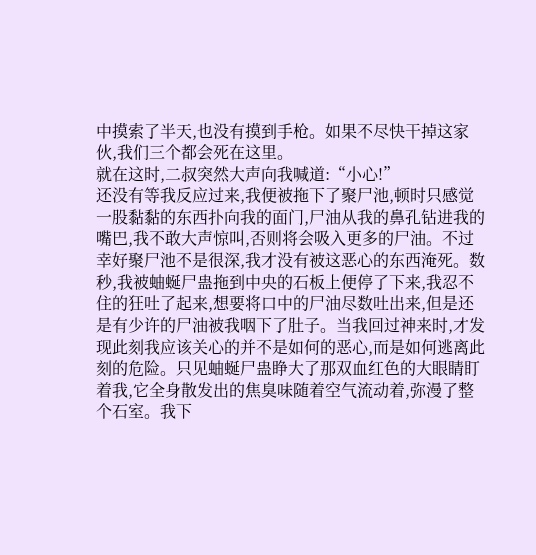中摸索了半天,也没有摸到手枪。如果不尽快干掉这家伙,我们三个都会死在这里。
就在这时,二叔突然大声向我喊道:“小心!”
还没有等我反应过来,我便被拖下了聚尸池,顿时只感觉一股黏黏的东西扑向我的面门,尸油从我的鼻孔钻进我的嘴巴,我不敢大声惊叫,否则将会吸入更多的尸油。不过幸好聚尸池不是很深,我才没有被这恶心的东西淹死。数秒,我被蚰蜒尸蛊拖到中央的石板上便停了下来,我忍不住的狂吐了起来,想要将口中的尸油尽数吐出来,但是还是有少许的尸油被我咽下了肚子。当我回过神来时,才发现此刻我应该关心的并不是如何的恶心,而是如何逃离此刻的危险。只见蚰蜒尸蛊睁大了那双血红色的大眼睛盯着我,它全身散发出的焦臭味随着空气流动着,弥漫了整个石室。我下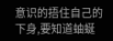意识的捂住自己的下身,要知道蚰蜒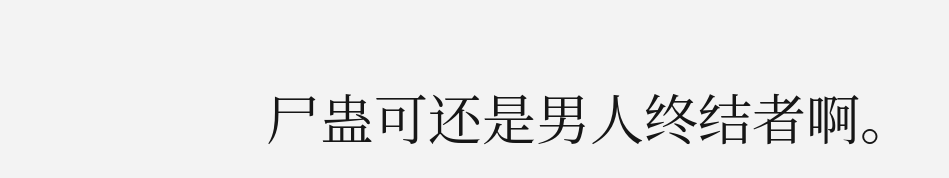尸蛊可还是男人终结者啊。